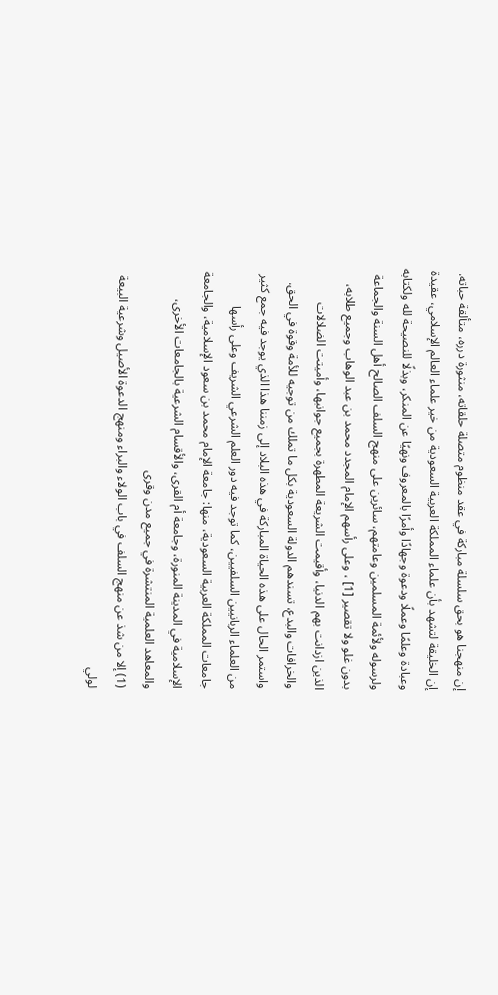إن منهجنا هو بحق سلسلة مباركة في عقد منظوم متصلة حلقاته، منثورة درره، متألقة حباته.
إن الخليقة لتشهد بأن علماء المملكة العربية السعودية من خير علماء العالم الإسلامي، عقيدة وعبادة وعلمًا وعملًا ودعوة وجهادًا وأمرًا بالمعروف ونهيًا عن المنكر، وبذلًا للنصيحة لله ولكتابه ولرسوله ولأئمة المسلمين وعامتهم، سائرين على منهج السلف الصالح أهل السنة والجماعة بدون غلو ولا تقصير [1] ، وعلى رأسهم الإمام المجدد محمد بن عبد الوهاب وجميع طلابه، الذين ازدانت بهم الدنيا، وأقيمت الشريعة المطهرة بجميع جوانبها، وأميتت الضلالات والخرافات والبدع، تسندهم الدولة السعودية بكل ما تملك من توجيه للأمة وقوة في الحق.
واستمر الحال على هذه الحياة المباركة في هذه البلاد إلى زمننا هذا الذي يوجد فيه جمع كثير من العلماء الربانيين السلفيين، كما توجد فيه دور العلم الشرعي الشريف وعلى رأسها جامعات المملكة العربية السعودية، منها: جامعة الإمام محمد بن سعود الإسلامية، والجامعة الإسلامية في المدينة المنورة، وجامعة أم القرى، والأقسام الشرعية بالجامعات الأخرى، والمعاهد العلمية المنتشرة في جميع مدن وقرى
(1) إلا من شذ عن منهج السلف في باب الولاء والبراء ومنهج الدعوة الأصيل وشرعية البيعة لولي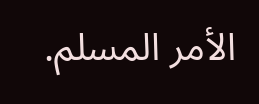الأمر المسلم.